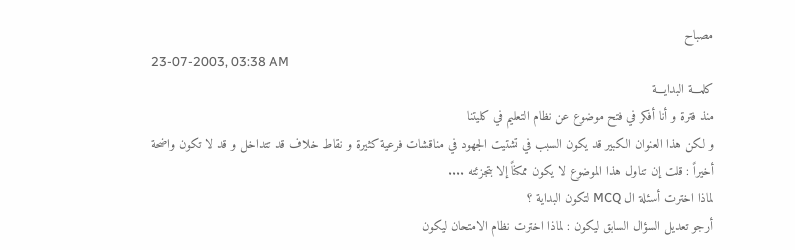مصباح
23-07-2003, 03:38 AM
كلمـــة البدايـــة
منذ فترة و أنا أفكر في فتح موضوع عن نظام التعليم في كليتنا
و لكن هذا العنوان الكبير قد يكون السبب في تشتيت الجهود في مناقشات فرعية كثيرة و نقاط خلاف قد تتداخل و قد لا تكون واضحة
أخيراً : قلت إن تناول هذا الموضوع لا يكون ممكناً إلا بتجزئته ....
لماذا اخترت أسئلة ال MCQ لتكون البداية ؟
أرجو تعديل السؤال السابق ليكون : لماذا اخترت نظام الامتحان ليكون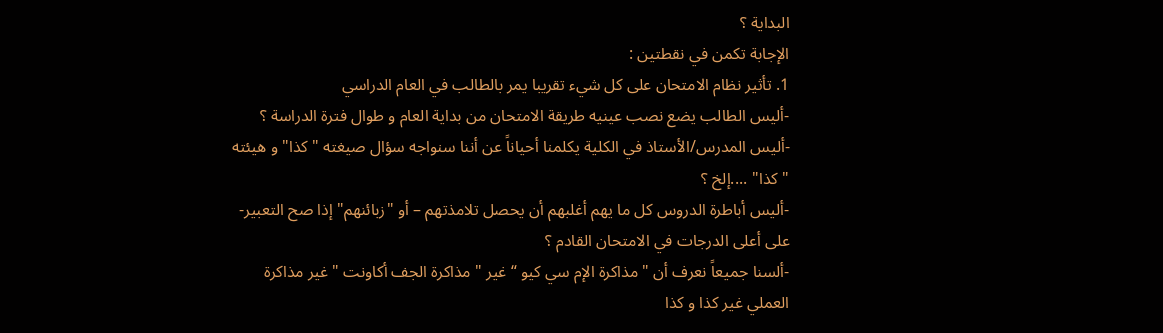البداية ؟
الإجابة تكمن في نقطتين :
1. تأثير نظام الامتحان على كل شيء تقريبا يمر بالطالب في العام الدراسي
-أليس الطالب يضع نصب عينيه طريقة الامتحان من بداية العام و طوال فترة الدراسة ؟
-أليس المدرس/الأستاذ في الكلية يكلمنا أحياناً عن أننا سنواجه سؤال صيغته "كذا" و هيئته " كذا" ....إلخ ؟
-أليس أباطرة الدروس كل ما يهم أغلبهم أن يحصل تلامذتهم – أو "زبائنهم" إذا صح التعبير- على أعلى الدرجات في الامتحان القادم ؟
-ألسنا جميعاً نعرف أن " مذاكرة الإم سي كيو “ غير " مذاكرة الجف أكاونت " غير مذاكرة العملي غير كذا و كذا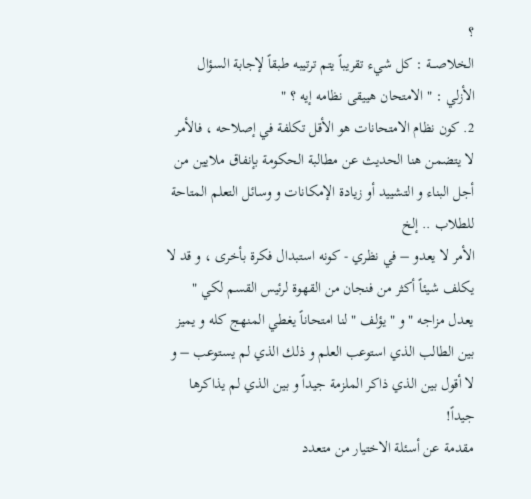؟
الخلاصـــة : كل شيء تقريباً يتم ترتيبه طبقاً لإجابة السؤال الأزلي : " الامتحان هييقى نظامه إيه ؟ "
2. كون نظام الامتحانات هو الأقل تكلفة في إصلاحه ، فالأمر لا يتضمن هنا الحديث عن مطالبة الحكومة بإنفاق ملايين من أجل البناء و التشييد أو زيادة الإمكانات و وسائل التعلم المتاحة للطلاب .. إلخ
الأمر لا يعدو – في نظري - كونه استبدال فكرة بأخرى ، و قد لا يكلف شيئاً أكثر من فنجان من القهوة لرئيس القسم لكي " يعدل مزاجه " و " يؤلف " لنا امتحاناً يغطي المنهج كله و يميز بين الطالب الذي استوعب العلم و ذلك الذي لم يستوعب – و لا أقول بين الذي ذاكر الملزمة جيداً و بين الذي لم يذاكرها جيداً!
مقدمة عن أسئلة الاختيار من متعدد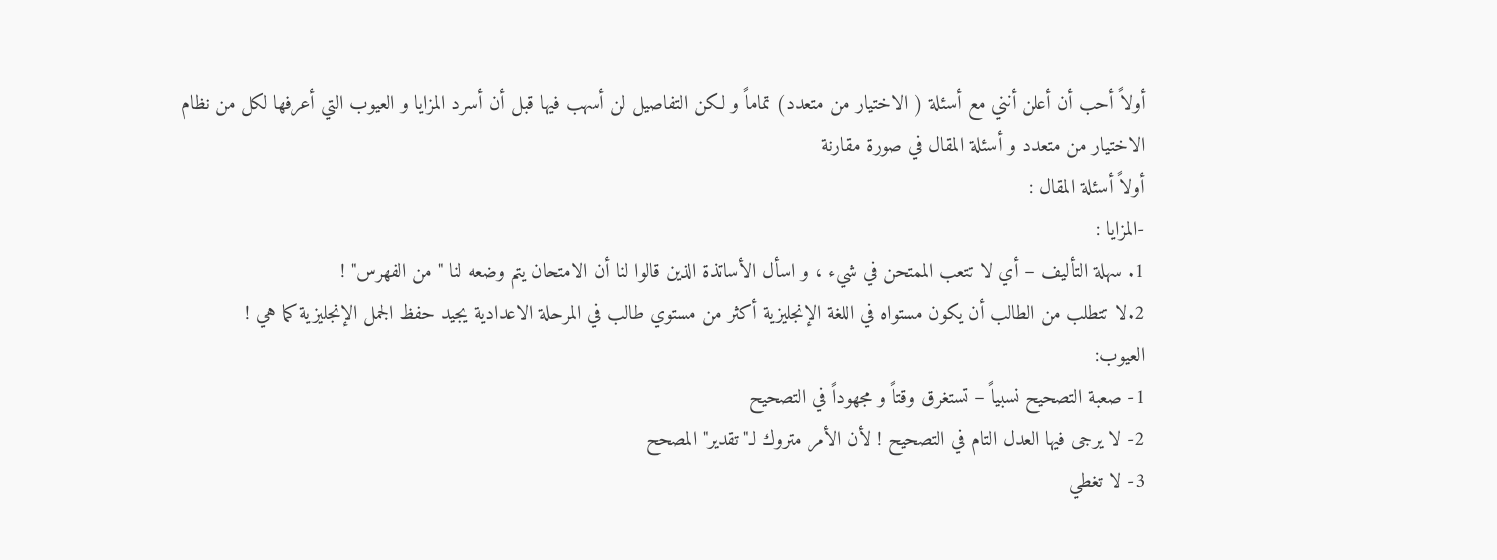أولاً أحب أن أعلن أنني مع أسئلة ( الاختيار من متعدد) تماماً و لكن التفاصيل لن أسهب فيها قبل أن أسرد المزايا و العيوب التي أعرفها لكل من نظام الاختيار من متعدد و أسئلة المقال في صورة مقارنة
أولاً أسئلة المقال :
-المزايا :
1. سهلة التأليف – أي لا تتعب الممتحن في شيء ، و اسأل الأساتذة الذين قالوا لنا أن الامتحان يتم وضعه لنا " من الفهرس" !
2.لا تتطلب من الطالب أن يكون مستواه في اللغة الإنجليزية أكثر من مستوي طالب في المرحلة الاعدادية يجيد حفظ الجمل الإنجليزية كما هي !
العيوب:
1- صعبة التصحيح نسبياً – تستغرق وقتاً و مجهوداً في التصحيح
2- لا يرجى فيها العدل التام في التصحيح ! لأن الأمر متروك لـ"تقدير" المصحح
3- لا تغطي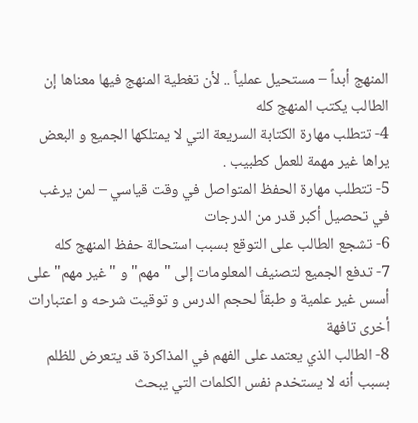المنهج أبداً – مستحيل عملياً .. لأن تغطية المنهج فيها معناها إن الطالب يكتب المنهج كله
4- تتطلب مهارة الكتابة السريعة التي لا يمتلكها الجميع و البعض يراها غير مهمة للعمل كطبيب .
5- تتطلب مهارة الحفظ المتواصل في وقت قياسي – لمن يرغب في تحصيل أكبر قدر من الدرجات
6- تشجع الطالب على التوقع بسبب استحالة حفظ المنهج كله
7- تدفع الجميع لتصنيف المعلومات إلى "مهم" و "غير مهم" على أسس غير علمية و طبقاً لحجم الدرس و توقيت شرحه و اعتبارات أخرى تافهة
8- الطالب الذي يعتمد على الفهم في المذاكرة قد يتعرض للظلم بسبب أنه لا يستخدم نفس الكلمات التي يبحث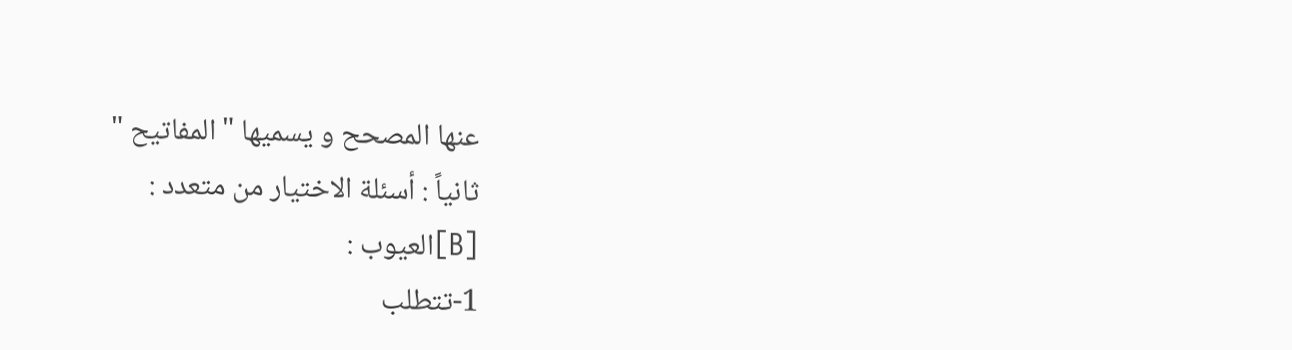عنها المصحح و يسميها " المفاتيح "
ثانياً : أسئلة الاختيار من متعدد :
[B]العيوب :
1-تتطلب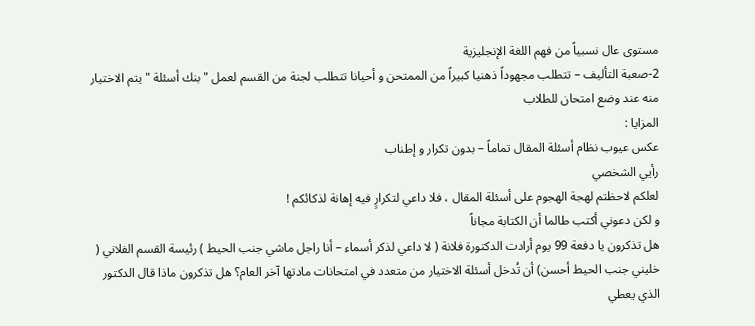مستوى عال نسبياً من فهم اللغة الإنجليزية
2-صعبة التأليف – تتطلب مجهوداً ذهنيا كبيراً من الممتحن و أحيانا تتطلب لجنة من القسم لعمل " بنك أسئلة " يتم الاختيار منه عند وضع امتحان للطلاب
المزايا :
عكس عيوب نظام أسئلة المقال تماماً – بدون تكرار و إطناب
رأيي الشخصي
لعلكم لاحظتم لهجة الهجوم على أسئلة المقال ، فلا داعي لتكرارٍ فيه إهانة لذكائكم !
و لكن دعوني أكتب طالما أن الكتابة مجاناً
هل تذكرون يا دفعة 99 يوم أرادت الدكتورة فلانة ( لا داعي لذكر أسماء – أنا راجل ماشي جنب الحيط ) رئيسة القسم الفلاني ( خليني جنب الحيط أحسن) أن تُدخل أسئلة الاختيار من متعدد في امتحانات مادتها آخر العام؟ هل تذكرون ماذا قال الدكتور الذي يعطي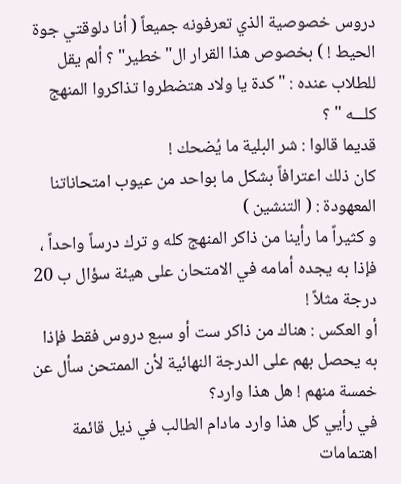دروس خصوصية الذي تعرفونه جميعاً ( أنا دلوقتي جوة الحيط ! ) بخصوص هذا القرار ال"خطير" ؟ ألم يقل للطلاب عنده : " كدة يا ولاد هتضطروا تذاكروا المنهج كلـــه " ؟
قديما قالوا : شر البلية ما يُضحك !
كان ذلك اعترافاً بشكل ما بواحد من عيوب امتحاناتنا المعهودة : ( التنشين )
و كثيراً ما رأينا من ذاكر المنهج كله و ترك درساً واحداً ، فإذا به يجده أمامه في الامتحان على هيئة سؤال ب 20 درجة مثلاً !
أو العكس : هناك من ذاكر ست أو سبع دروس فقط فإذا به يحصل بهم على الدرجة النهائية لأن الممتحن سأل عن خمسة منهم ! هل هذا وارد؟
في رأيي كل هذا وارد مادام الطالب في ذيل قائمة اهتمامات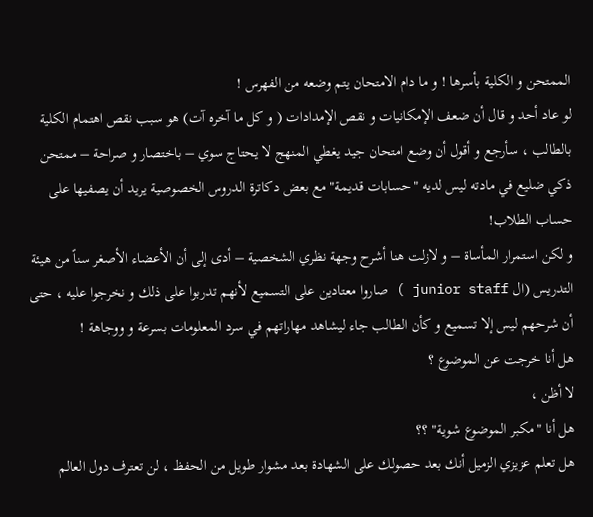الممتحن و الكلية بأسرها ! و ما دام الامتحان يتم وضعه من الفهرس !
لو عاد أحد و قال أن ضعف الإمكانيات و نقص الإمدادات ( و كل ما آخره آت) هو سبب نقص اهتمام الكلية بالطالب ، سأرجع و أقول أن وضع امتحان جيد يغطي المنهج لا يحتاج سوي – باختصار و صراحة – ممتحن ذكي ضليع في مادته ليس لديه "حسابات قديمة" مع بعض دكاترة الدروس الخصوصية يريد أن يصفيها على حساب الطلاب!
و لكن استمرار المأساة – و لازلت هنا أشرح وجهة نظري الشخصية – أدى إلى أن الأعضاء الأصغر سناً من هيئة التدريس (ال junior staff ) صاروا معتادين على التسميع لأنهم تدربوا على ذلك و نخرجوا عليه ، حتى أن شرحهم ليس إلا تسميع و كأن الطالب جاء ليشاهد مهاراتهم في سرد المعلومات بسرعة و ووجاهة !
هل أنا خرجت عن الموضوع ؟
لا أظن ،
هل أنا "مكبر الموضوع شوية" ؟؟
هل تعلم عزيزي الزميل أنك بعد حصولك على الشهادة بعد مشوار طويل من الحفظ ، لن تعترف دول العالم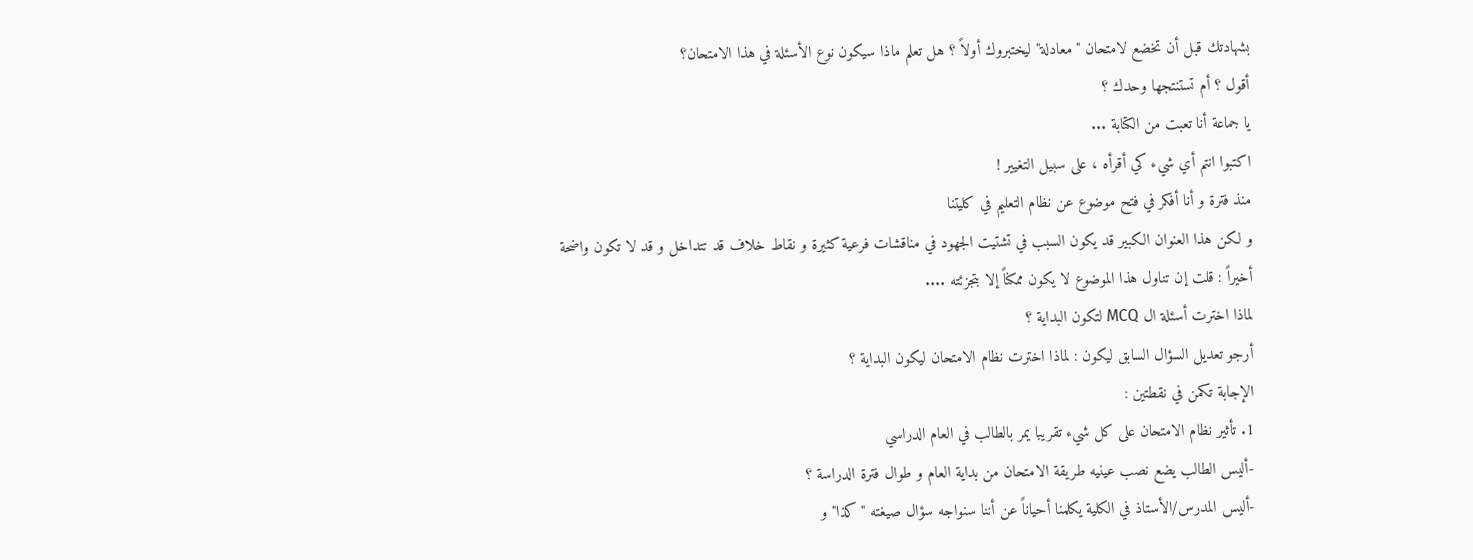بشهادتك قبل أن تخضع لامتحان "معادلة" ليختبروك أولاً ؟ هل تعلم ماذا سيكون نوع الأسئلة في هذا الامتحان؟
أقول ؟ أم تستنتجها وحدك ؟
يا جماعة أنا تعبت من الكتابة ...
اكتبوا انتم أي شيء كي أقرأه ، على سبيل التغيير !
منذ فترة و أنا أفكر في فتح موضوع عن نظام التعليم في كليتنا
و لكن هذا العنوان الكبير قد يكون السبب في تشتيت الجهود في مناقشات فرعية كثيرة و نقاط خلاف قد تتداخل و قد لا تكون واضحة
أخيراً : قلت إن تناول هذا الموضوع لا يكون ممكناً إلا بتجزئته ....
لماذا اخترت أسئلة ال MCQ لتكون البداية ؟
أرجو تعديل السؤال السابق ليكون : لماذا اخترت نظام الامتحان ليكون البداية ؟
الإجابة تكمن في نقطتين :
1. تأثير نظام الامتحان على كل شيء تقريبا يمر بالطالب في العام الدراسي
-أليس الطالب يضع نصب عينيه طريقة الامتحان من بداية العام و طوال فترة الدراسة ؟
-أليس المدرس/الأستاذ في الكلية يكلمنا أحياناً عن أننا سنواجه سؤال صيغته "كذا" و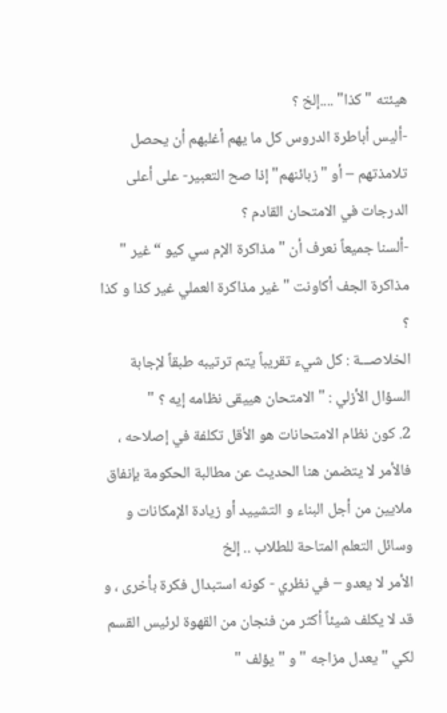هيئته " كذا" ....إلخ ؟
-أليس أباطرة الدروس كل ما يهم أغلبهم أن يحصل تلامذتهم – أو "زبائنهم" إذا صح التعبير- على أعلى الدرجات في الامتحان القادم ؟
-ألسنا جميعاً نعرف أن " مذاكرة الإم سي كيو “ غير " مذاكرة الجف أكاونت " غير مذاكرة العملي غير كذا و كذا ؟
الخلاصـــة : كل شيء تقريباً يتم ترتيبه طبقاً لإجابة السؤال الأزلي : " الامتحان هييقى نظامه إيه ؟ "
2. كون نظام الامتحانات هو الأقل تكلفة في إصلاحه ، فالأمر لا يتضمن هنا الحديث عن مطالبة الحكومة بإنفاق ملايين من أجل البناء و التشييد أو زيادة الإمكانات و وسائل التعلم المتاحة للطلاب .. إلخ
الأمر لا يعدو – في نظري - كونه استبدال فكرة بأخرى ، و قد لا يكلف شيئاً أكثر من فنجان من القهوة لرئيس القسم لكي " يعدل مزاجه " و " يؤلف "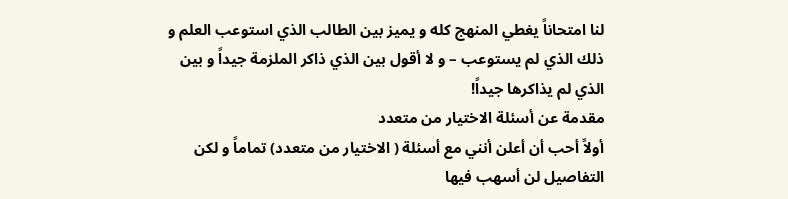لنا امتحاناً يغطي المنهج كله و يميز بين الطالب الذي استوعب العلم و ذلك الذي لم يستوعب – و لا أقول بين الذي ذاكر الملزمة جيداً و بين الذي لم يذاكرها جيداً!
مقدمة عن أسئلة الاختيار من متعدد
أولاً أحب أن أعلن أنني مع أسئلة ( الاختيار من متعدد) تماماً و لكن التفاصيل لن أسهب فيها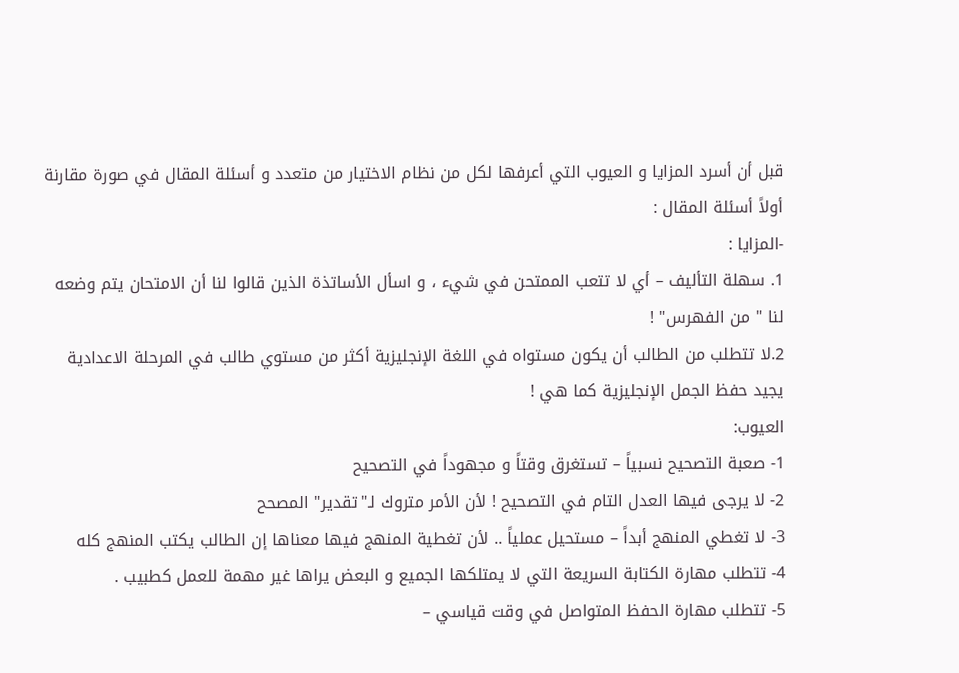قبل أن أسرد المزايا و العيوب التي أعرفها لكل من نظام الاختيار من متعدد و أسئلة المقال في صورة مقارنة
أولاً أسئلة المقال :
-المزايا :
1. سهلة التأليف – أي لا تتعب الممتحن في شيء ، و اسأل الأساتذة الذين قالوا لنا أن الامتحان يتم وضعه لنا " من الفهرس" !
2.لا تتطلب من الطالب أن يكون مستواه في اللغة الإنجليزية أكثر من مستوي طالب في المرحلة الاعدادية يجيد حفظ الجمل الإنجليزية كما هي !
العيوب:
1- صعبة التصحيح نسبياً – تستغرق وقتاً و مجهوداً في التصحيح
2- لا يرجى فيها العدل التام في التصحيح ! لأن الأمر متروك لـ"تقدير" المصحح
3- لا تغطي المنهج أبداً – مستحيل عملياً .. لأن تغطية المنهج فيها معناها إن الطالب يكتب المنهج كله
4- تتطلب مهارة الكتابة السريعة التي لا يمتلكها الجميع و البعض يراها غير مهمة للعمل كطبيب .
5- تتطلب مهارة الحفظ المتواصل في وقت قياسي –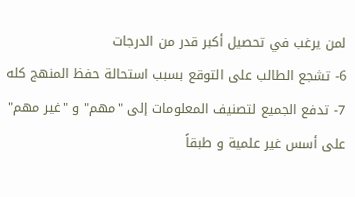لمن يرغب في تحصيل أكبر قدر من الدرجات
6- تشجع الطالب على التوقع بسبب استحالة حفظ المنهج كله
7- تدفع الجميع لتصنيف المعلومات إلى "مهم" و "غير مهم" على أسس غير علمية و طبقاً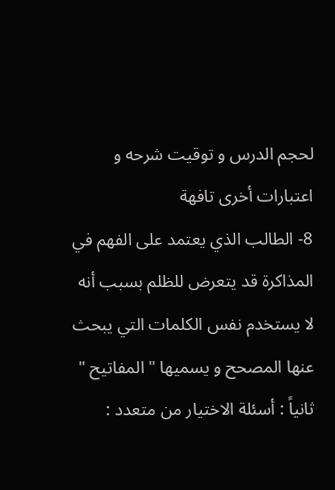لحجم الدرس و توقيت شرحه و اعتبارات أخرى تافهة
8- الطالب الذي يعتمد على الفهم في المذاكرة قد يتعرض للظلم بسبب أنه لا يستخدم نفس الكلمات التي يبحث عنها المصحح و يسميها " المفاتيح "
ثانياً : أسئلة الاختيار من متعدد :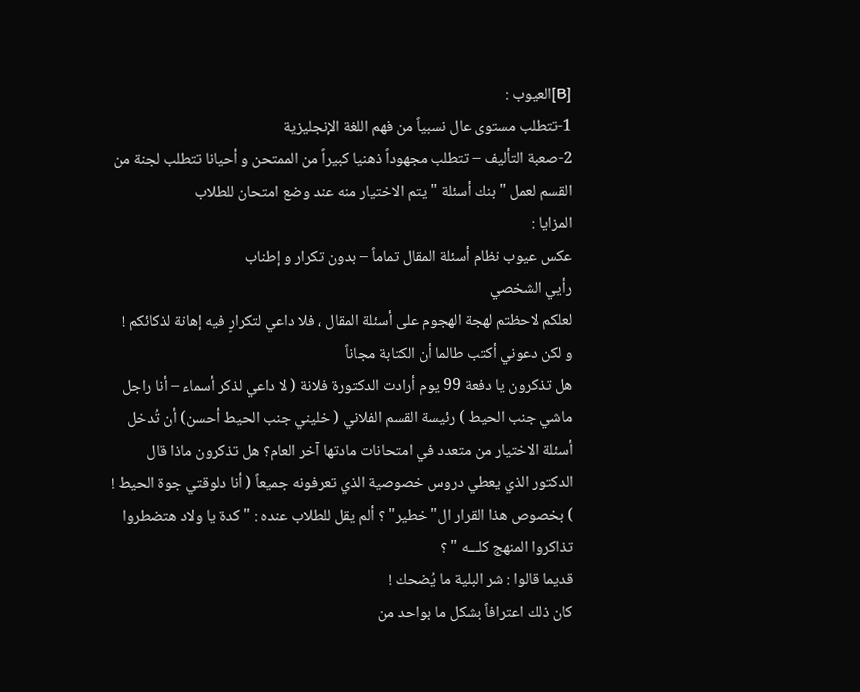[B]العيوب :
1-تتطلب مستوى عال نسبياً من فهم اللغة الإنجليزية
2-صعبة التأليف – تتطلب مجهوداً ذهنيا كبيراً من الممتحن و أحيانا تتطلب لجنة من القسم لعمل " بنك أسئلة " يتم الاختيار منه عند وضع امتحان للطلاب
المزايا :
عكس عيوب نظام أسئلة المقال تماماً – بدون تكرار و إطناب
رأيي الشخصي
لعلكم لاحظتم لهجة الهجوم على أسئلة المقال ، فلا داعي لتكرارٍ فيه إهانة لذكائكم !
و لكن دعوني أكتب طالما أن الكتابة مجاناً
هل تذكرون يا دفعة 99 يوم أرادت الدكتورة فلانة ( لا داعي لذكر أسماء – أنا راجل ماشي جنب الحيط ) رئيسة القسم الفلاني ( خليني جنب الحيط أحسن) أن تُدخل أسئلة الاختيار من متعدد في امتحانات مادتها آخر العام؟ هل تذكرون ماذا قال الدكتور الذي يعطي دروس خصوصية الذي تعرفونه جميعاً ( أنا دلوقتي جوة الحيط ! ) بخصوص هذا القرار ال"خطير" ؟ ألم يقل للطلاب عنده : " كدة يا ولاد هتضطروا تذاكروا المنهج كلـــه " ؟
قديما قالوا : شر البلية ما يُضحك !
كان ذلك اعترافاً بشكل ما بواحد من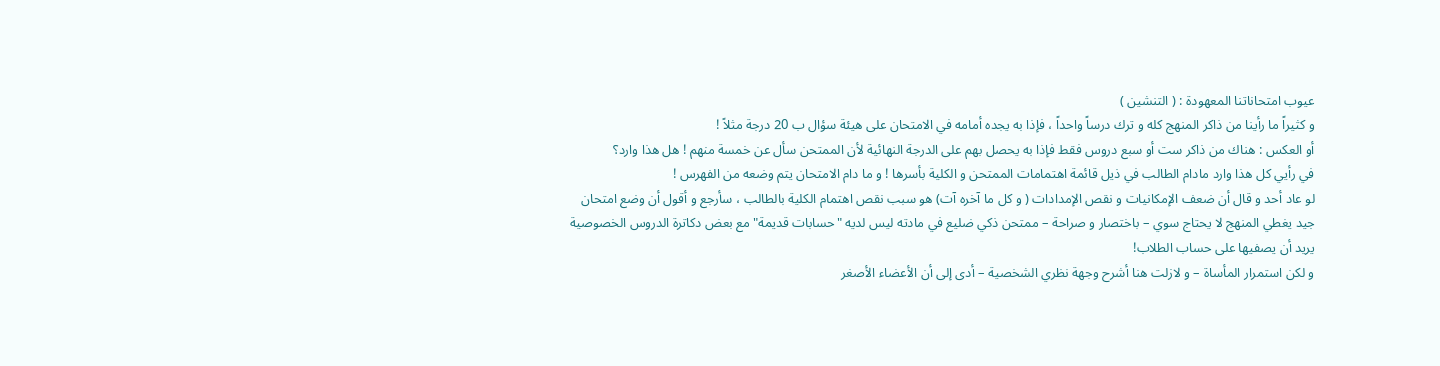عيوب امتحاناتنا المعهودة : ( التنشين )
و كثيراً ما رأينا من ذاكر المنهج كله و ترك درساً واحداً ، فإذا به يجده أمامه في الامتحان على هيئة سؤال ب 20 درجة مثلاً !
أو العكس : هناك من ذاكر ست أو سبع دروس فقط فإذا به يحصل بهم على الدرجة النهائية لأن الممتحن سأل عن خمسة منهم ! هل هذا وارد؟
في رأيي كل هذا وارد مادام الطالب في ذيل قائمة اهتمامات الممتحن و الكلية بأسرها ! و ما دام الامتحان يتم وضعه من الفهرس !
لو عاد أحد و قال أن ضعف الإمكانيات و نقص الإمدادات ( و كل ما آخره آت) هو سبب نقص اهتمام الكلية بالطالب ، سأرجع و أقول أن وضع امتحان جيد يغطي المنهج لا يحتاج سوي – باختصار و صراحة – ممتحن ذكي ضليع في مادته ليس لديه "حسابات قديمة" مع بعض دكاترة الدروس الخصوصية يريد أن يصفيها على حساب الطلاب!
و لكن استمرار المأساة – و لازلت هنا أشرح وجهة نظري الشخصية – أدى إلى أن الأعضاء الأصغر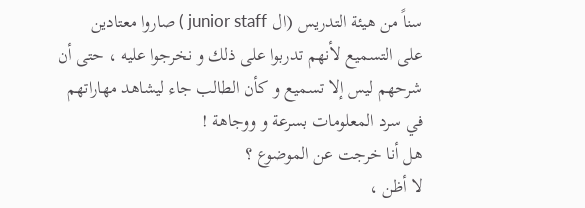سناً من هيئة التدريس (ال junior staff ) صاروا معتادين على التسميع لأنهم تدربوا على ذلك و نخرجوا عليه ، حتى أن شرحهم ليس إلا تسميع و كأن الطالب جاء ليشاهد مهاراتهم في سرد المعلومات بسرعة و ووجاهة !
هل أنا خرجت عن الموضوع ؟
لا أظن ،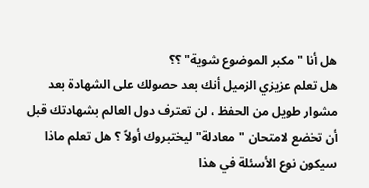هل أنا "مكبر الموضوع شوية" ؟؟
هل تعلم عزيزي الزميل أنك بعد حصولك على الشهادة بعد مشوار طويل من الحفظ ، لن تعترف دول العالم بشهادتك قبل أن تخضع لامتحان "معادلة" ليختبروك أولاً ؟ هل تعلم ماذا سيكون نوع الأسئلة في هذا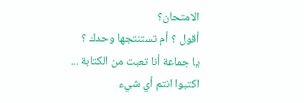الامتحان؟
أقول ؟ أم تستنتجها وحدك ؟
يا جماعة أنا تعبت من الكتابة ...
اكتبوا انتم أي شيء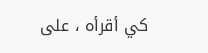كي أقرأه ، على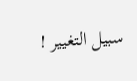سبيل التغيير !